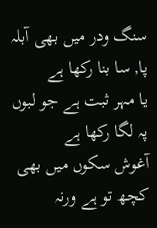سنگ ودر میں بھی آبلہ پا, سا بنا رکھا ہے
یا مہر ثبت ہے جو لبوں پہ لگا رکھا ہے
آغوش سکوں میں بھی کچھ تو ہے ورنہ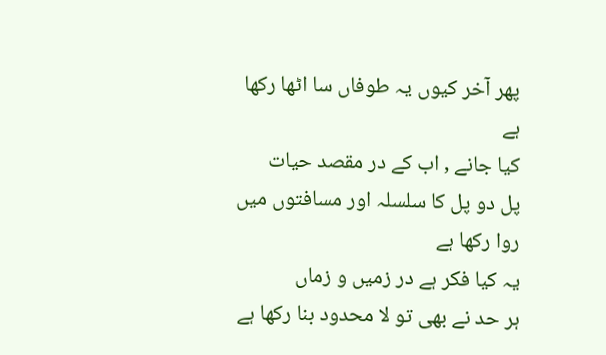پھر آخر کیوں یہ طوفاں سا اٹھا رکھا ہے
کیا جانے , اب کے در مقصد حیات
پل دو پل کا سلسلہ اور مسافتوں میں روا رکھا ہے
یہ کیا فکر ہے در زمیں و زماں
ہر حد نے بھی تو لا محدود بنا رکھا ہے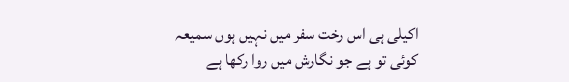اکیلی ہی اس رخت سفر میں نہیں ہوں سمیعہ
کوئی تو ہے جو نگارش میں روا رکھا ہے